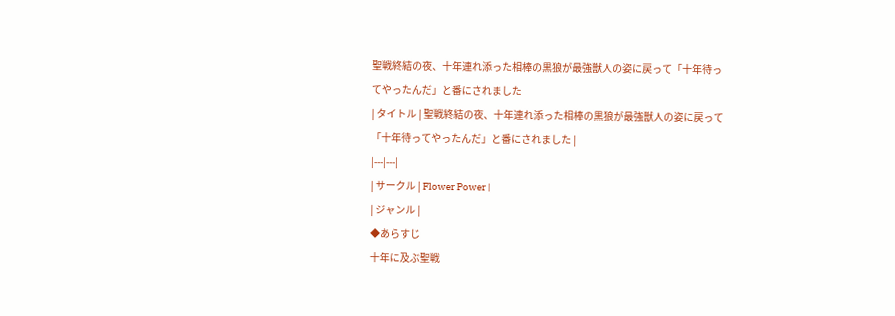聖戦終結の夜、十年連れ添った相棒の黒狼が最強獣人の姿に戻って「十年待ってやったんだ」と番にされました
| タイトル | 聖戦終結の夜、十年連れ添った相棒の黒狼が最強獣人の姿に戻って「十年待ってやったんだ」と番にされました |
|---|---|
| サークル | Flower Power |
| ジャンル |
◆あらすじ
十年に及ぶ聖戦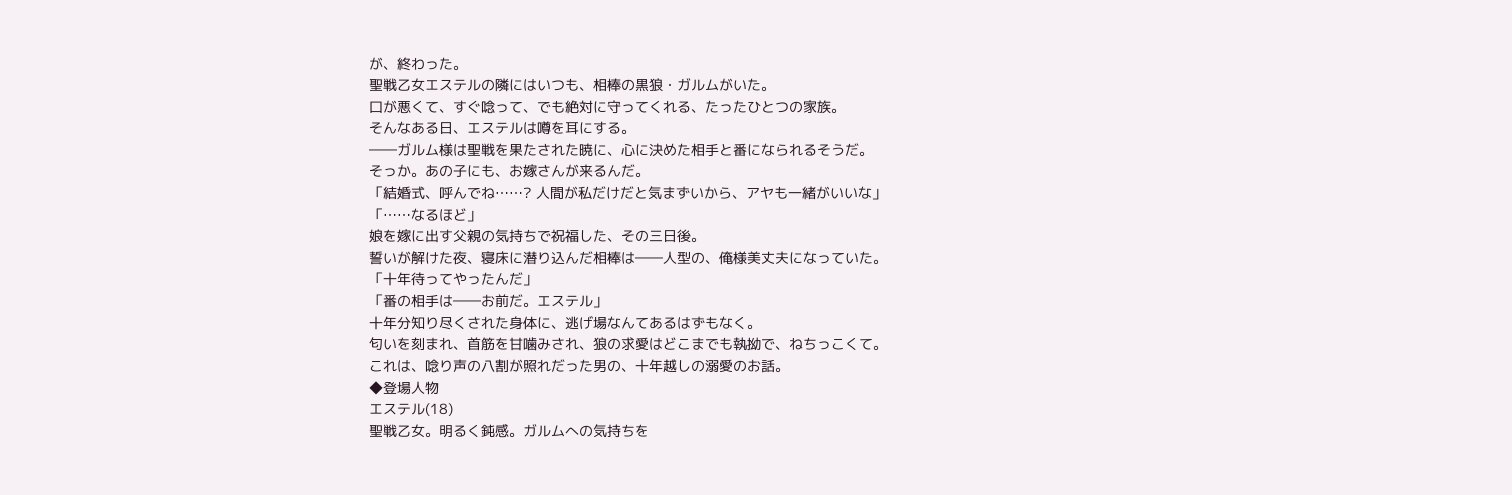が、終わった。
聖戦乙女エステルの隣にはいつも、相棒の黒狼・ガルムがいた。
口が悪くて、すぐ唸って、でも絶対に守ってくれる、たったひとつの家族。
そんなある日、エステルは噂を耳にする。
――ガルム様は聖戦を果たされた暁に、心に決めた相手と番になられるそうだ。
そっか。あの子にも、お嫁さんが来るんだ。
「結婚式、呼んでね……? 人間が私だけだと気まずいから、アヤも一緒がいいな」
「……なるほど」
娘を嫁に出す父親の気持ちで祝福した、その三日後。
誓いが解けた夜、寝床に潜り込んだ相棒は――人型の、俺様美丈夫になっていた。
「十年待ってやったんだ」
「番の相手は――お前だ。エステル」
十年分知り尽くされた身体に、逃げ場なんてあるはずもなく。
匂いを刻まれ、首筋を甘噛みされ、狼の求愛はどこまでも執拗で、ねちっこくて。
これは、唸り声の八割が照れだった男の、十年越しの溺愛のお話。
◆登場人物
エステル(18)
聖戦乙女。明るく鈍感。ガルムへの気持ちを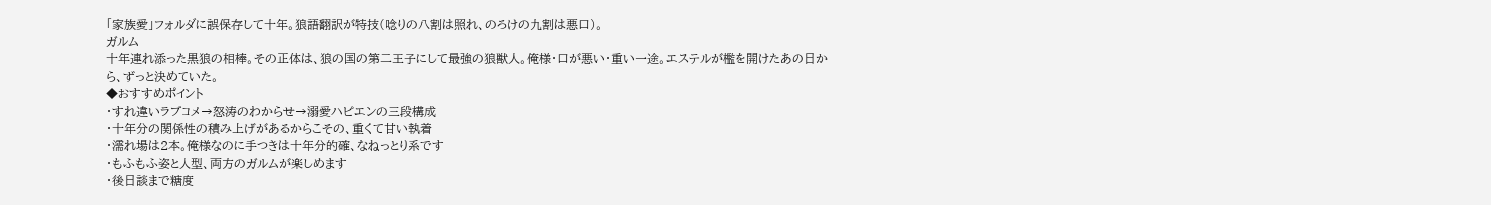「家族愛」フォルダに誤保存して十年。狼語翻訳が特技(唸りの八割は照れ、のろけの九割は悪口)。
ガルム
十年連れ添った黒狼の相棒。その正体は、狼の国の第二王子にして最強の狼獣人。俺様・口が悪い・重い一途。エステルが檻を開けたあの日から、ずっと決めていた。
◆おすすめポイント
・すれ違いラブコメ→怒涛のわからせ→溺愛ハピエンの三段構成
・十年分の関係性の積み上げがあるからこその、重くて甘い執着
・濡れ場は2本。俺様なのに手つきは十年分的確、なねっとり系です
・もふもふ姿と人型、両方のガルムが楽しめます
・後日談まで糖度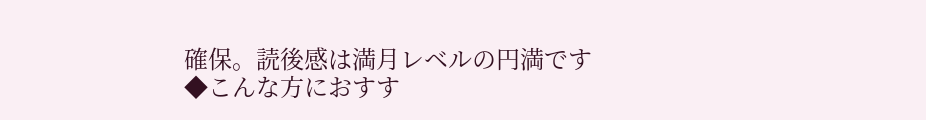確保。読後感は満月レベルの円満です
◆こんな方におすす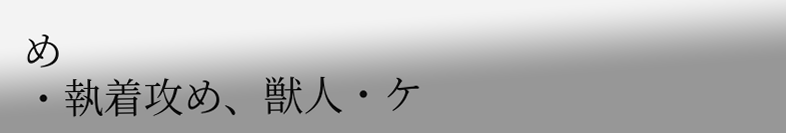め
・執着攻め、獣人・ケ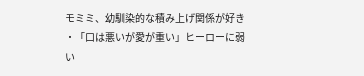モミミ、幼馴染的な積み上げ関係が好き
・「口は悪いが愛が重い」ヒーローに弱い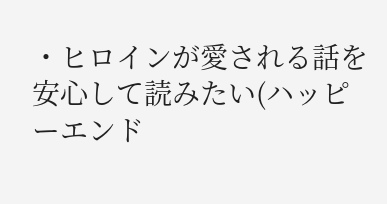・ヒロインが愛される話を安心して読みたい(ハッピーエンド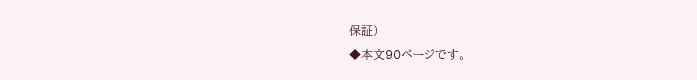保証)
◆本文90ページです。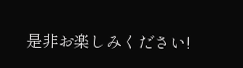是非お楽しみください!